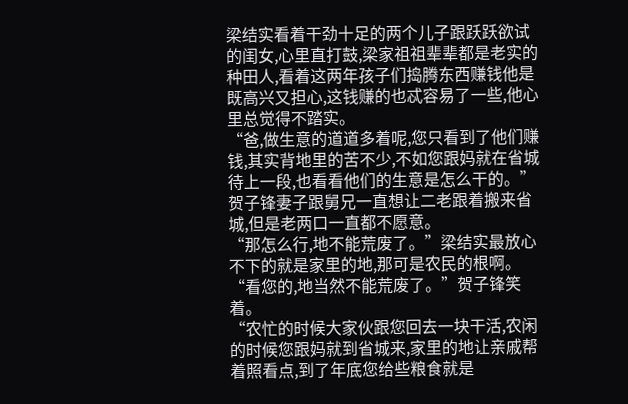梁结实看着干劲十足的两个儿子跟跃跃欲试的闺女,心里直打鼓,梁家祖祖辈辈都是老实的种田人,看着这两年孩子们捣腾东西赚钱他是既高兴又担心,这钱赚的也忒容易了一些,他心里总觉得不踏实。
“爸,做生意的道道多着呢,您只看到了他们赚钱,其实背地里的苦不少,不如您跟妈就在省城待上一段,也看看他们的生意是怎么干的。”贺子锋妻子跟舅兄一直想让二老跟着搬来省城,但是老两口一直都不愿意。
“那怎么行,地不能荒废了。”梁结实最放心不下的就是家里的地,那可是农民的根啊。
“看您的,地当然不能荒废了。”贺子锋笑着。
“农忙的时候大家伙跟您回去一块干活,农闲的时候您跟妈就到省城来,家里的地让亲戚帮着照看点,到了年底您给些粮食就是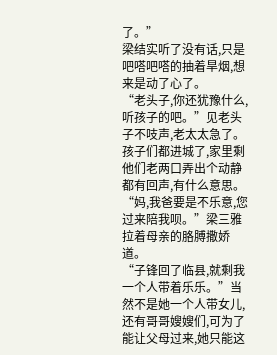了。”
梁结实听了没有话,只是吧嗒吧嗒的抽着旱烟,想来是动了心了。
“老头子,你还犹豫什么,听孩子的吧。”见老头子不吱声,老太太急了。孩子们都进城了,家里剩他们老两口弄出个动静都有回声,有什么意思。
“妈,我爸要是不乐意,您过来陪我呗。”梁三雅拉着母亲的胳膊撒娇道。
“子锋回了临县,就剩我一个人带着乐乐。”当然不是她一个人带女儿,还有哥哥嫂嫂们,可为了能让父母过来,她只能这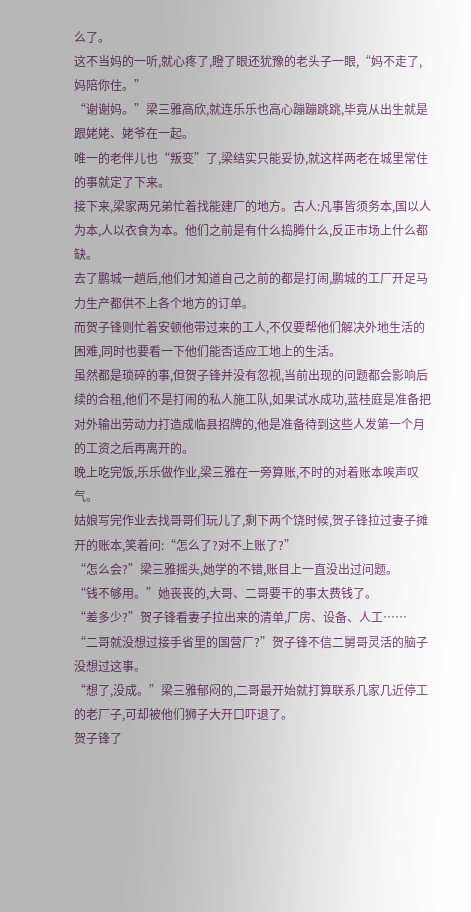么了。
这不当妈的一听,就心疼了,瞪了眼还犹豫的老头子一眼,“妈不走了,妈陪你住。”
“谢谢妈。”梁三雅高欣,就连乐乐也高心蹦蹦跳跳,毕竟从出生就是跟姥姥、姥爷在一起。
唯一的老伴儿也“叛变”了,梁结实只能妥协,就这样两老在城里常住的事就定了下来。
接下来,梁家两兄弟忙着找能建厂的地方。古人:凡事皆须务本,国以人为本,人以衣食为本。他们之前是有什么捣腾什么,反正市场上什么都缺。
去了鹏城一趟后,他们才知道自己之前的都是打闹,鹏城的工厂开足马力生产都供不上各个地方的订单。
而贺子锋则忙着安顿他带过来的工人,不仅要帮他们解决外地生活的困难,同时也要看一下他们能否适应工地上的生活。
虽然都是琐碎的事,但贺子锋并没有忽视,当前出现的问题都会影响后续的合租,他们不是打闹的私人施工队,如果试水成功,蓝桂庭是准备把对外输出劳动力打造成临县招牌的,他是准备待到这些人发第一个月的工资之后再离开的。
晚上吃完饭,乐乐做作业,梁三雅在一旁算账,不时的对着账本唉声叹气。
姑娘写完作业去找哥哥们玩儿了,剩下两个饶时候,贺子锋拉过妻子摊开的账本,笑着问:“怎么了?对不上账了?”
“怎么会?”梁三雅摇头,她学的不错,账目上一直没出过问题。
“钱不够用。”她丧丧的,大哥、二哥要干的事太费钱了。
“差多少?”贺子锋看妻子拉出来的清单,厂房、设备、人工……
“二哥就没想过接手省里的国营厂?”贺子锋不信二舅哥灵活的脑子没想过这事。
“想了,没成。”梁三雅郁闷的,二哥最开始就打算联系几家几近停工的老厂子,可却被他们狮子大开口吓退了。
贺子锋了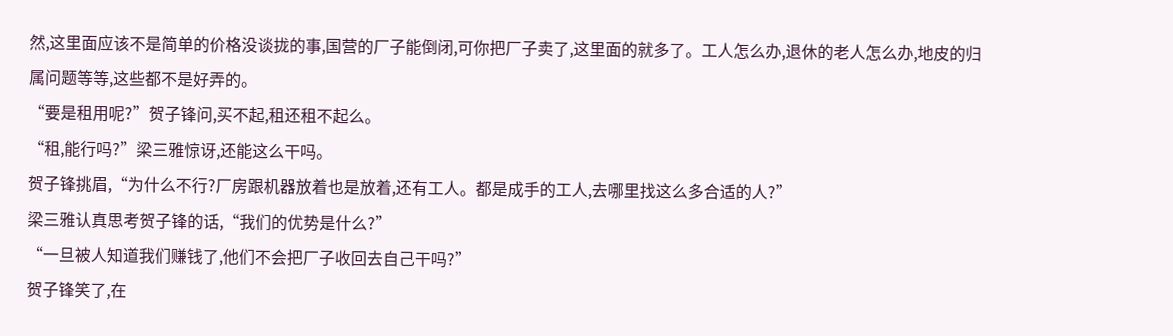然,这里面应该不是简单的价格没谈拢的事,国营的厂子能倒闭,可你把厂子卖了,这里面的就多了。工人怎么办,退休的老人怎么办,地皮的归属问题等等,这些都不是好弄的。
“要是租用呢?”贺子锋问,买不起,租还租不起么。
“租,能行吗?”梁三雅惊讶,还能这么干吗。
贺子锋挑眉,“为什么不行?厂房跟机器放着也是放着,还有工人。都是成手的工人,去哪里找这么多合适的人?”
梁三雅认真思考贺子锋的话,“我们的优势是什么?”
“一旦被人知道我们赚钱了,他们不会把厂子收回去自己干吗?”
贺子锋笑了,在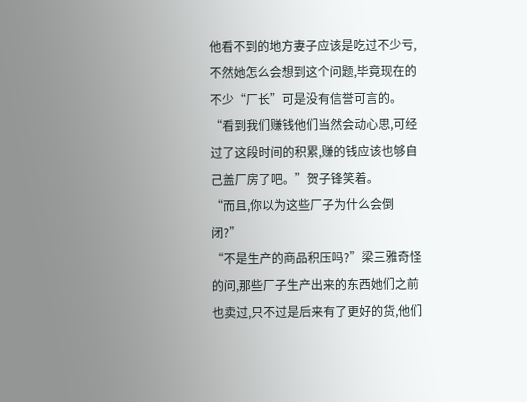他看不到的地方妻子应该是吃过不少亏,不然她怎么会想到这个问题,毕竟现在的不少“厂长”可是没有信誉可言的。
“看到我们赚钱他们当然会动心思,可经过了这段时间的积累,赚的钱应该也够自己盖厂房了吧。”贺子锋笑着。
“而且,你以为这些厂子为什么会倒闭?”
“不是生产的商品积压吗?”梁三雅奇怪的问,那些厂子生产出来的东西她们之前也卖过,只不过是后来有了更好的货,他们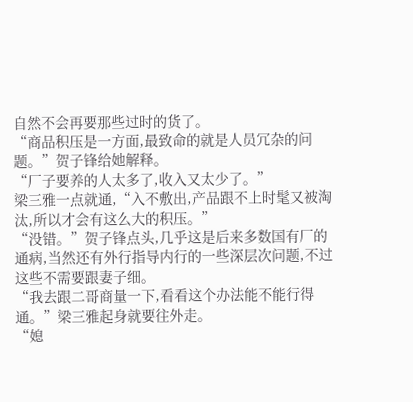自然不会再要那些过时的货了。
“商品积压是一方面,最致命的就是人员冗杂的问题。”贺子锋给她解释。
“厂子要养的人太多了,收入又太少了。”
梁三雅一点就通,“入不敷出,产品跟不上时髦又被淘汰,所以才会有这么大的积压。”
“没错。”贺子锋点头,几乎这是后来多数国有厂的通病,当然还有外行指导内行的一些深层次问题,不过这些不需要跟妻子细。
“我去跟二哥商量一下,看看这个办法能不能行得通。”梁三雅起身就要往外走。
“媳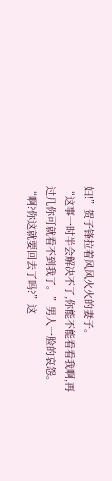妇!”贺子锋拉着风风火火的妻子。
“这事一时半会解决不了,你能不能看看我啊,再过几你可就看不到我了。”男人一脸的哀怨。
“啊?你这就要回去了吗?”这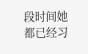段时间她都已经习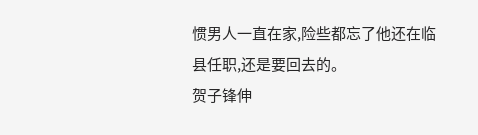惯男人一直在家,险些都忘了他还在临县任职,还是要回去的。
贺子锋伸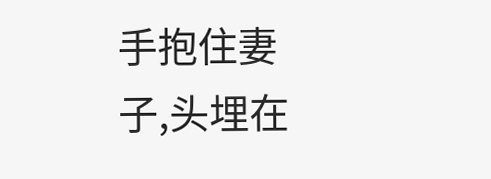手抱住妻子,头埋在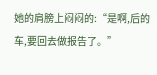她的肩膀上闷闷的:“是啊,后的车,要回去做报告了。”